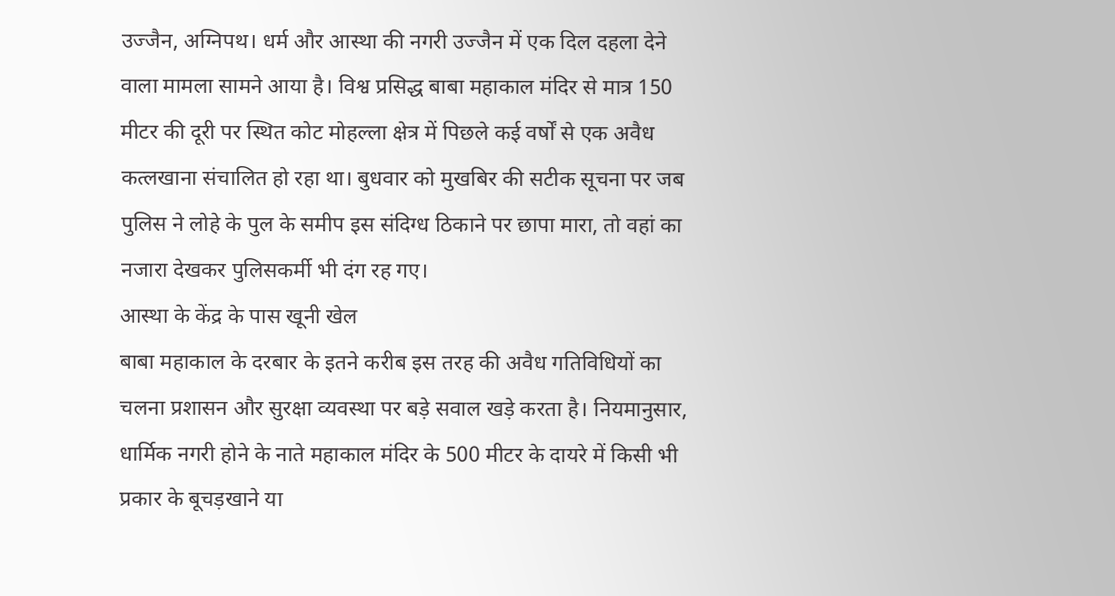उज्जैन, अग्निपथ। धर्म और आस्था की नगरी उज्जैन में एक दिल दहला देने वाला मामला सामने आया है। विश्व प्रसिद्ध बाबा महाकाल मंदिर से मात्र 150 मीटर की दूरी पर स्थित कोट मोहल्ला क्षेत्र में पिछले कई वर्षों से एक अवैध कत्लखाना संचालित हो रहा था। बुधवार को मुखबिर की सटीक सूचना पर जब पुलिस ने लोहे के पुल के समीप इस संदिग्ध ठिकाने पर छापा मारा, तो वहां का नजारा देखकर पुलिसकर्मी भी दंग रह गए।
आस्था के केंद्र के पास खूनी खेल
बाबा महाकाल के दरबार के इतने करीब इस तरह की अवैध गतिविधियों का चलना प्रशासन और सुरक्षा व्यवस्था पर बड़े सवाल खड़े करता है। नियमानुसार, धार्मिक नगरी होने के नाते महाकाल मंदिर के 500 मीटर के दायरे में किसी भी प्रकार के बूचड़खाने या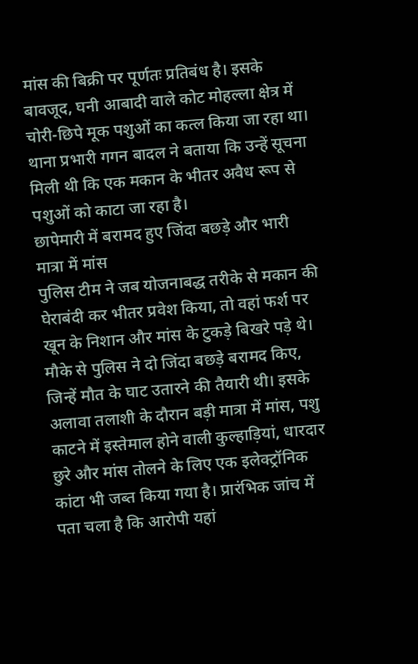मांस की बिक्री पर पूर्णतः प्रतिबंध है। इसके बावजूद, घनी आबादी वाले कोट मोहल्ला क्षेत्र में चोरी-छिपे मूक पशुओं का कत्ल किया जा रहा था। थाना प्रभारी गगन बादल ने बताया कि उन्हें सूचना मिली थी कि एक मकान के भीतर अवैध रूप से पशुओं को काटा जा रहा है।
छापेमारी में बरामद हुए जिंदा बछड़े और भारी मात्रा में मांस
पुलिस टीम ने जब योजनाबद्ध तरीके से मकान की घेराबंदी कर भीतर प्रवेश किया, तो वहां फर्श पर खून के निशान और मांस के टुकड़े बिखरे पड़े थे। मौके से पुलिस ने दो जिंदा बछड़े बरामद किए, जिन्हें मौत के घाट उतारने की तैयारी थी। इसके अलावा तलाशी के दौरान बड़ी मात्रा में मांस, पशु काटने में इस्तेमाल होने वाली कुल्हाड़ियां, धारदार छुरे और मांस तोलने के लिए एक इलेक्ट्रॉनिक कांटा भी जब्त किया गया है। प्रारंभिक जांच में पता चला है कि आरोपी यहां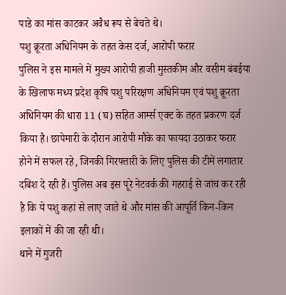पाडे का मांस काटकर अवैध रूप से बेचते थे।
पशु क्रूरता अधिनियम के तहत केस दर्ज, आरोपी फरार
पुलिस ने इस मामले में मुख्य आरोपी हाजी मुस्तकीम और वसीम बंबईया के खिलाफ मध्य प्रदेश कृषि पशु परिरक्षण अधिनियम एवं पशु क्रूरता अधिनियम की धारा 11 (घ) सहित आर्म्स एक्ट के तहत प्रकरण दर्ज किया है। छापेमारी के दौरान आरोपी मौके का फायदा उठाकर फरार होने में सफल रहे, जिनकी गिरफ्तारी के लिए पुलिस की टीमें लगातार दबिश दे रही हैं। पुलिस अब इस पूरे नेटवर्क की गहराई से जांच कर रही है कि ये पशु कहां से लाए जाते थे और मांस की आपूर्ति किन-किन इलाकों में की जा रही थी।
थाने में गुजरी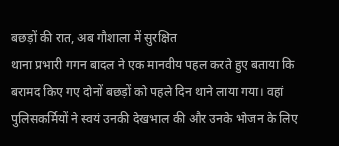बछड़ों की रात, अब गौशाला में सुरक्षित
थाना प्रभारी गगन बादल ने एक मानवीय पहल करते हुए बताया कि बरामद किए गए दोनों बछड़ों को पहले दिन थाने लाया गया। वहां पुलिसकर्मियों ने स्वयं उनकी देखभाल की और उनके भोजन के लिए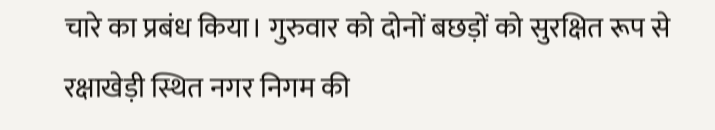चारे का प्रबंध किया। गुरुवार को दोनों बछड़ों को सुरक्षित रूप से रक्षाखेड़ी स्थित नगर निगम की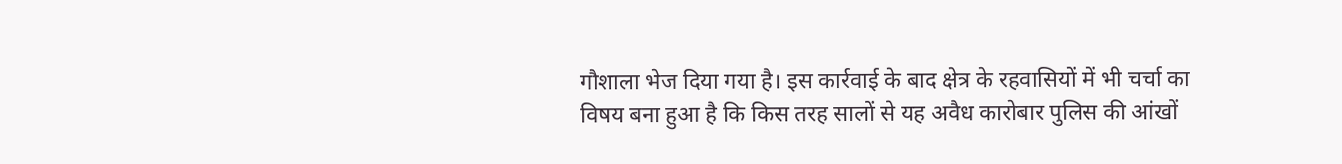गौशाला भेज दिया गया है। इस कार्रवाई के बाद क्षेत्र के रहवासियों में भी चर्चा का विषय बना हुआ है कि किस तरह सालों से यह अवैध कारोबार पुलिस की आंखों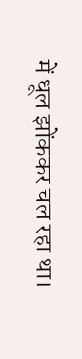में धूल झोंककर चल रहा था।